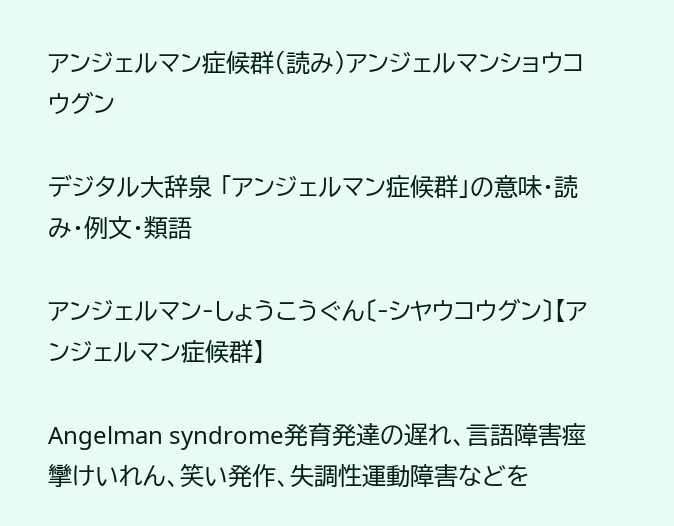アンジェルマン症候群(読み)アンジェルマンショウコウグン

デジタル大辞泉 「アンジェルマン症候群」の意味・読み・例文・類語

アンジェルマン‐しょうこうぐん〔‐シヤウコウグン〕【アンジェルマン症候群】

Angelman syndrome発育発達の遅れ、言語障害痙攣けいれん、笑い発作、失調性運動障害などを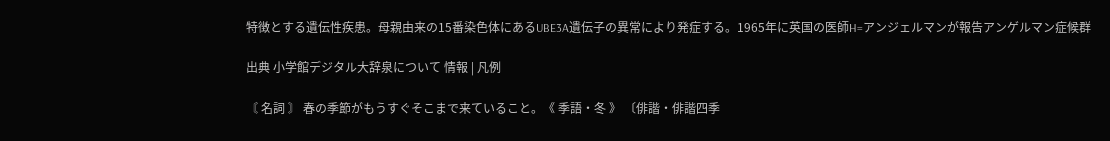特徴とする遺伝性疾患。母親由来の15番染色体にあるUBE3A遺伝子の異常により発症する。1965年に英国の医師H=アンジェルマンが報告アンゲルマン症候群

出典 小学館デジタル大辞泉について 情報 | 凡例

〘 名詞 〙 春の季節がもうすぐそこまで来ていること。《 季語・冬 》 〔俳諧・俳諧四季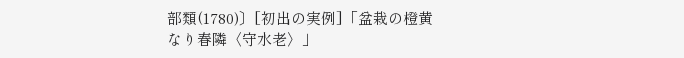部類(1780)〕[初出の実例]「盆栽の橙黄なり春隣〈守水老〉」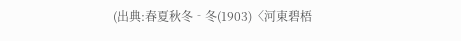(出典:春夏秋冬‐冬(1903)〈河東碧梧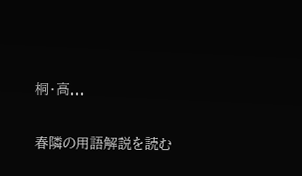桐・高...

春隣の用語解説を読む